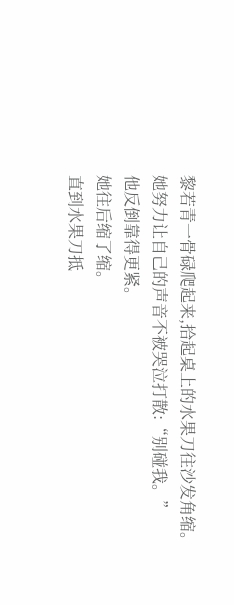黎若青一骨碌爬起来,拾起桌上的水果刀往沙发角缩。
她努力让自己的声音不被哭泣打散:“别碰我。”
他反倒靠得更紧。
她往后缩了缩。
直到水果刀抵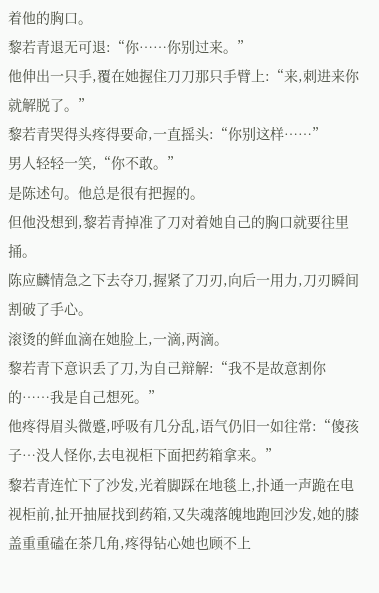着他的胸口。
黎若青退无可退:“你……你别过来。”
他伸出一只手,覆在她握住刀刀那只手臂上:“来,刺进来你就解脱了。”
黎若青哭得头疼得要命,一直摇头:“你别这样……”
男人轻轻一笑,“你不敢。”
是陈述句。他总是很有把握的。
但他没想到,黎若青掉准了刀对着她自己的胸口就要往里捅。
陈应麟情急之下去夺刀,握紧了刀刃,向后一用力,刀刃瞬间割破了手心。
滚烫的鲜血滴在她脸上,一滴,两滴。
黎若青下意识丢了刀,为自己辩解:“我不是故意割你的……我是自己想死。”
他疼得眉头微蹙,呼吸有几分乱,语气仍旧一如往常:“傻孩子…没人怪你,去电视柜下面把药箱拿来。”
黎若青连忙下了沙发,光着脚踩在地毯上,扑通一声跪在电视柜前,扯开抽屉找到药箱,又失魂落魄地跑回沙发,她的膝盖重重磕在茶几角,疼得钻心她也顾不上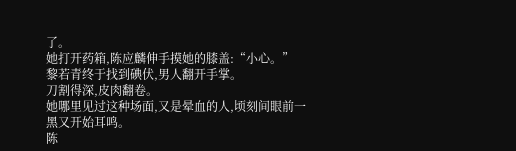了。
她打开药箱,陈应麟伸手摸她的膝盖:“小心。”
黎若青终于找到碘伏,男人翻开手掌。
刀割得深,皮肉翻卷。
她哪里见过这种场面,又是晕血的人,顷刻间眼前一黑又开始耳鸣。
陈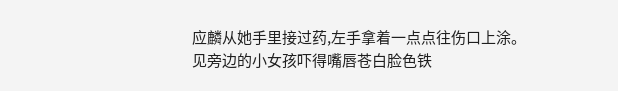应麟从她手里接过药,左手拿着一点点往伤口上涂。
见旁边的小女孩吓得嘴唇苍白脸色铁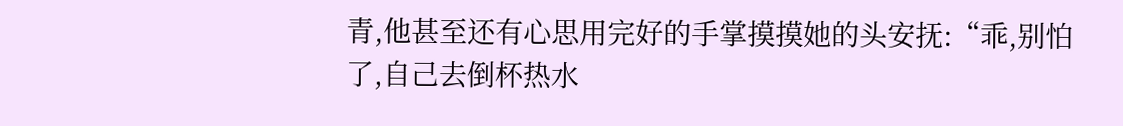青,他甚至还有心思用完好的手掌摸摸她的头安抚:“乖,别怕了,自己去倒杯热水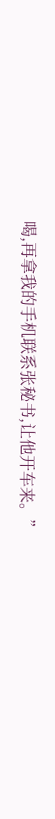喝,再拿我的手机联系张秘书,让他开车来。”